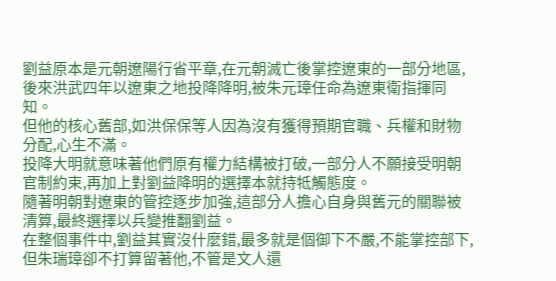劉益原本是元朝遼陽行省平章,在元朝滅亡後掌控遼東的一部分地區,後來洪武四年以遼東之地投降降明,被朱元璋任命為遼東衛指揮同知。
但他的核心舊部,如洪保保等人因為沒有獲得預期官職、兵權和財物分配,心生不滿。
投降大明就意味著他們原有權力結構被打破,一部分人不願接受明朝官制約束,再加上對劉益降明的選擇本就持牴觸態度。
隨著明朝對遼東的管控逐步加強,這部分人擔心自身與舊元的關聯被清算,最終選擇以兵變推翻劉益。
在整個事件中,劉益其實沒什麼錯,最多就是個御下不嚴,不能掌控部下,
但朱瑞璋卻不打算留著他,不管是文人還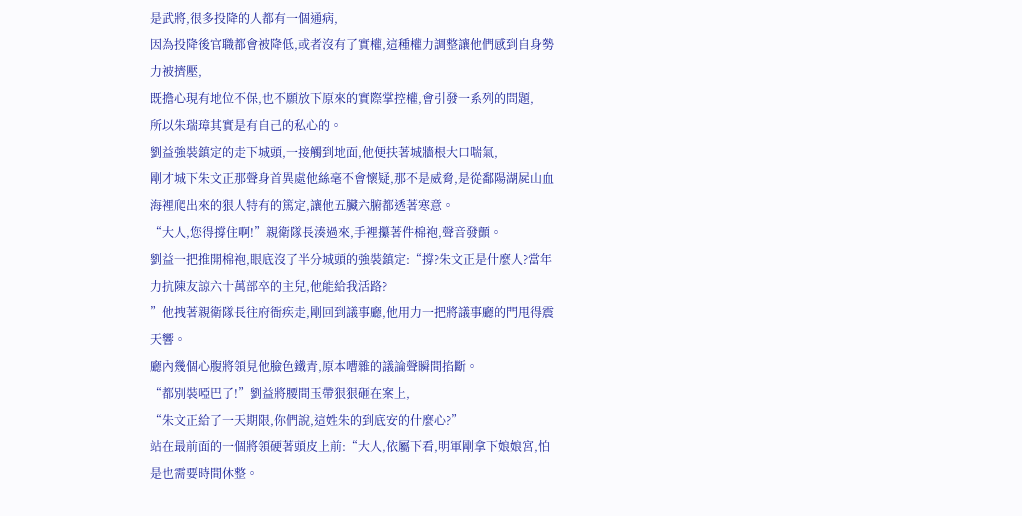是武將,很多投降的人都有一個通病,
因為投降後官職都會被降低,或者沒有了實權,這種權力調整讓他們感到自身勢力被擠壓,
既擔心現有地位不保,也不願放下原來的實際掌控權,會引發一系列的問題,
所以朱瑞璋其實是有自己的私心的。
劉益強裝鎮定的走下城頭,一接觸到地面,他便扶著城牆根大口喘氣,
剛才城下朱文正那聲身首異處他絲毫不會懷疑,那不是威脅,是從鄱陽湖屍山血海裡爬出來的狠人特有的篤定,讓他五臟六腑都透著寒意。
“大人,您得撐住啊!”親衛隊長湊過來,手裡攥著件棉袍,聲音發顫。
劉益一把推開棉袍,眼底沒了半分城頭的強裝鎮定:“撐?朱文正是什麼人?當年力抗陳友諒六十萬部卒的主兒,他能給我活路?
”他拽著親衛隊長往府衙疾走,剛回到議事廳,他用力一把將議事廳的門甩得震天響。
廳內幾個心腹將領見他臉色鐵青,原本嘈雜的議論聲瞬間掐斷。
“都別裝啞巴了!”劉益將腰間玉帶狠狠砸在案上,
“朱文正給了一天期限,你們說,這姓朱的到底安的什麼心?”
站在最前面的一個將領硬著頭皮上前:“大人,依屬下看,明軍剛拿下娘娘宮,怕是也需要時間休整。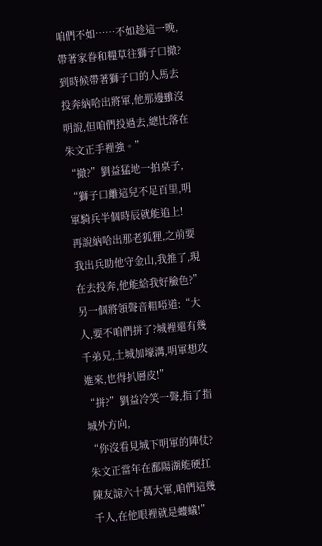咱們不如……不如趁這一晚,帶著家眷和糧草往獅子口撤?
到時候帶著獅子口的人馬去投奔納哈出將軍,他那邊雖沒明說,但咱們投過去,總比落在朱文正手裡強。”
“撤?”劉益猛地一拍桌子,
“獅子口離這兒不足百里,明軍騎兵半個時辰就能追上!
再說納哈出那老狐狸,之前要我出兵助他守金山,我推了,現在去投奔,他能給我好臉色?”
另一個將領聲音粗啞道:“大人,要不咱們拼了?城裡還有幾千弟兄,土城加壕溝,明軍想攻進來,也得扒層皮!”
“拼?”劉益冷笑一聲,指了指城外方向,
“你沒看見城下明軍的陣仗?朱文正當年在鄱陽湖能硬扛陳友諒六十萬大軍,咱們這幾千人,在他眼裡就是螻蟻!”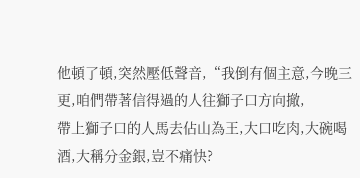他頓了頓,突然壓低聲音,“我倒有個主意,今晚三更,咱們帶著信得過的人往獅子口方向撤,
帶上獅子口的人馬去佔山為王,大口吃肉,大碗喝酒,大稱分金銀,豈不痛快?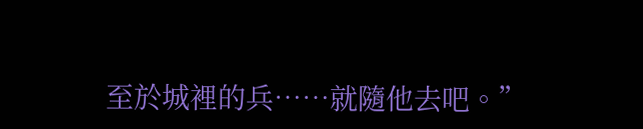至於城裡的兵……就隨他去吧。”